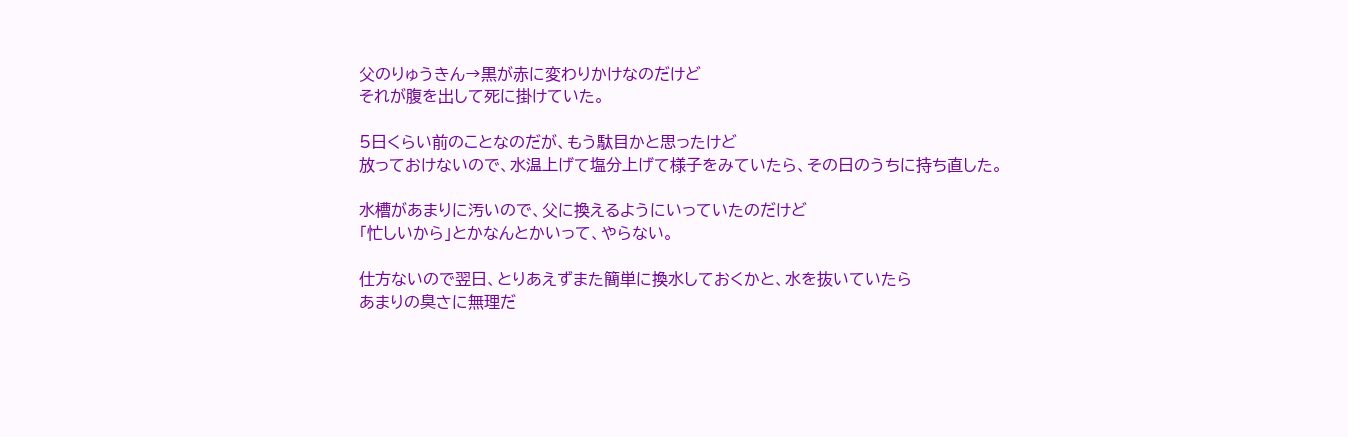父のりゅうきん→黒が赤に変わりかけなのだけど
それが腹を出して死に掛けていた。

5日くらい前のことなのだが、もう駄目かと思ったけど
放っておけないので、水温上げて塩分上げて様子をみていたら、その日のうちに持ち直した。

水槽があまりに汚いので、父に換えるようにいっていたのだけど
「忙しいから」とかなんとかいって、やらない。

仕方ないので翌日、とりあえずまた簡単に換水しておくかと、水を抜いていたら
あまりの臭さに無理だ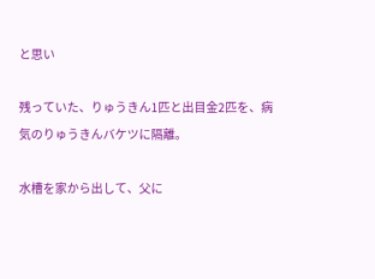と思い

残っていた、りゅうきん1匹と出目金2匹を、病気のりゅうきんバケツに隔離。

水槽を家から出して、父に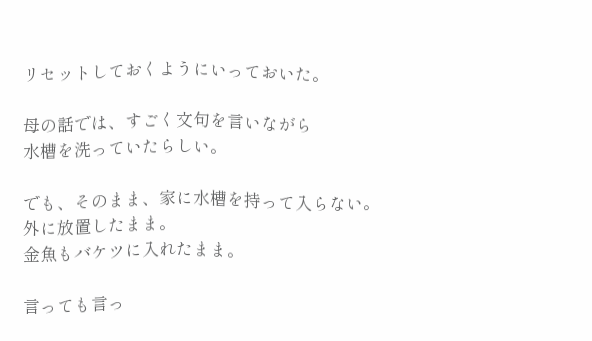リセットしておくようにいっておいた。

母の話では、すごく文句を言いながら
水槽を洗っていたらしい。

でも、そのまま、家に水槽を持って入らない。
外に放置したまま。
金魚もバケツに入れたまま。

言っても言っ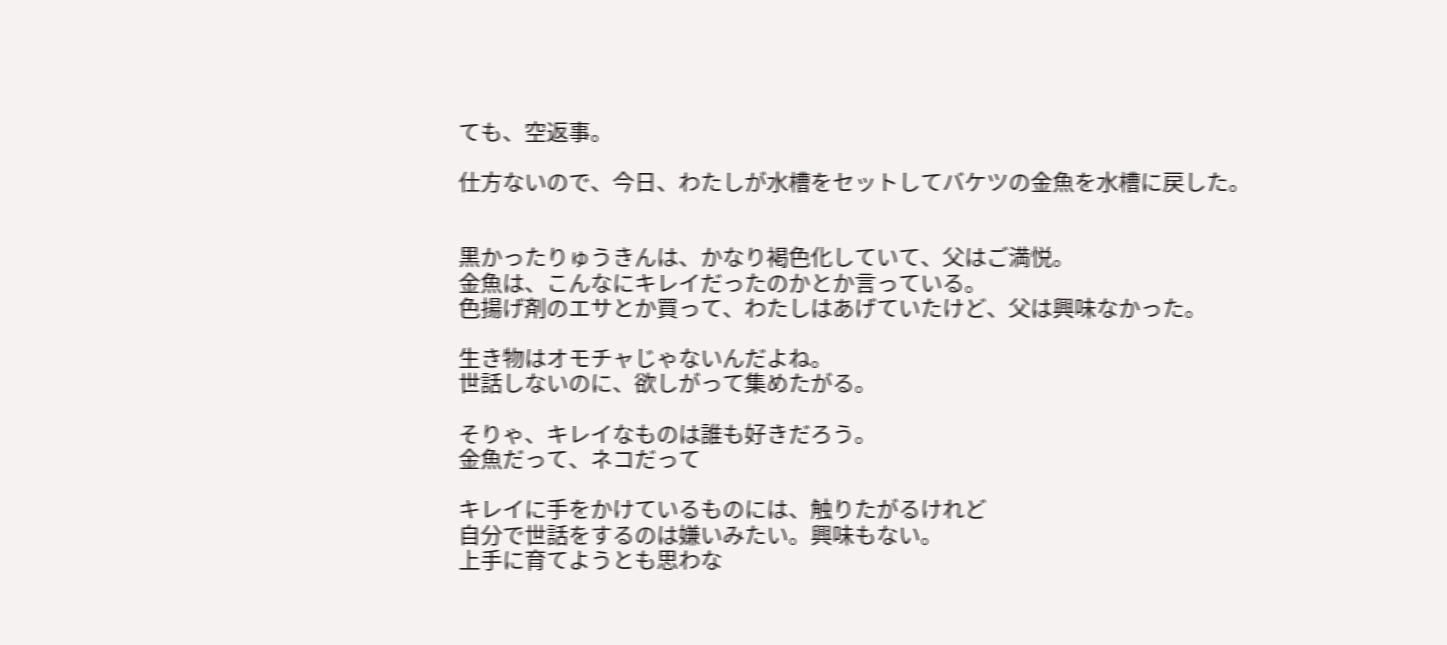ても、空返事。

仕方ないので、今日、わたしが水槽をセットしてバケツの金魚を水槽に戻した。


黒かったりゅうきんは、かなり褐色化していて、父はご満悦。
金魚は、こんなにキレイだったのかとか言っている。
色揚げ剤のエサとか買って、わたしはあげていたけど、父は興味なかった。

生き物はオモチャじゃないんだよね。
世話しないのに、欲しがって集めたがる。

そりゃ、キレイなものは誰も好きだろう。
金魚だって、ネコだって

キレイに手をかけているものには、触りたがるけれど
自分で世話をするのは嫌いみたい。興味もない。
上手に育てようとも思わな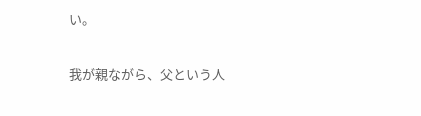い。

我が親ながら、父という人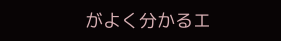がよく分かるエ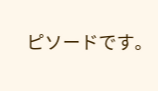ピソードです。